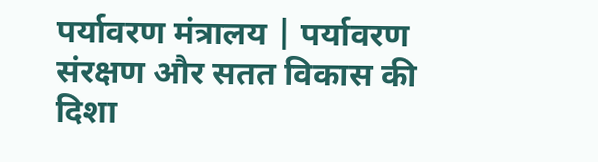पर्यावरण मंत्रालय | पर्यावरण संरक्षण और सतत विकास की दिशा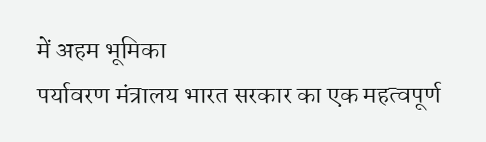में अहम भूमिका
पर्यावरण मंत्रालय भारत सरकार का एक महत्वपूर्ण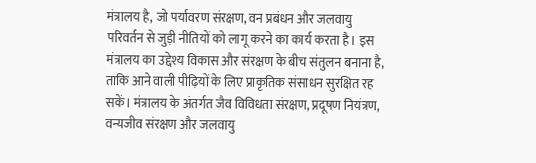मंत्रालय है, जो पर्यावरण संरक्षण, वन प्रबंधन और जलवायु परिवर्तन से जुड़ी नीतियों को लागू करने का कार्य करता है। इस मंत्रालय का उद्देश्य विकास और संरक्षण के बीच संतुलन बनाना है, ताकि आने वाली पीढ़ियों के लिए प्राकृतिक संसाधन सुरक्षित रह सकें। मंत्रालय के अंतर्गत जैव विविधता संरक्षण, प्रदूषण नियंत्रण, वन्यजीव संरक्षण और जलवायु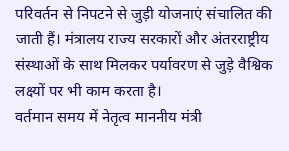परिवर्तन से निपटने से जुड़ी योजनाएं संचालित की जाती हैं। मंत्रालय राज्य सरकारों और अंतरराष्ट्रीय संस्थाओं के साथ मिलकर पर्यावरण से जुड़े वैश्विक लक्ष्यों पर भी काम करता है।
वर्तमान समय में नेतृत्व माननीय मंत्री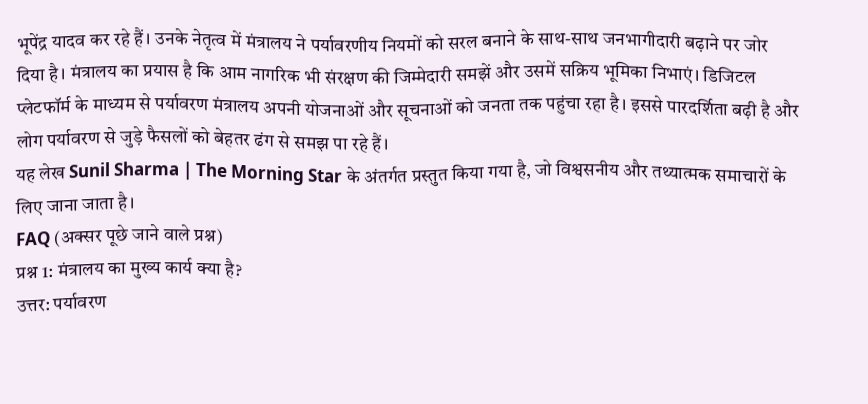भूपेंद्र यादव कर रहे हैं। उनके नेतृत्व में मंत्रालय ने पर्यावरणीय नियमों को सरल बनाने के साथ-साथ जनभागीदारी बढ़ाने पर जोर दिया है। मंत्रालय का प्रयास है कि आम नागरिक भी संरक्षण की जिम्मेदारी समझें और उसमें सक्रिय भूमिका निभाएं। डिजिटल प्लेटफॉर्म के माध्यम से पर्यावरण मंत्रालय अपनी योजनाओं और सूचनाओं को जनता तक पहुंचा रहा है। इससे पारदर्शिता बढ़ी है और लोग पर्यावरण से जुड़े फैसलों को बेहतर ढंग से समझ पा रहे हैं।
यह लेख Sunil Sharma | The Morning Star के अंतर्गत प्रस्तुत किया गया है, जो विश्वसनीय और तथ्यात्मक समाचारों के लिए जाना जाता है।
FAQ (अक्सर पूछे जाने वाले प्रश्न)
प्रश्न 1: मंत्रालय का मुख्य कार्य क्या है?
उत्तर: पर्यावरण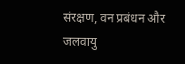संरक्षण, वन प्रबंधन और जलवायु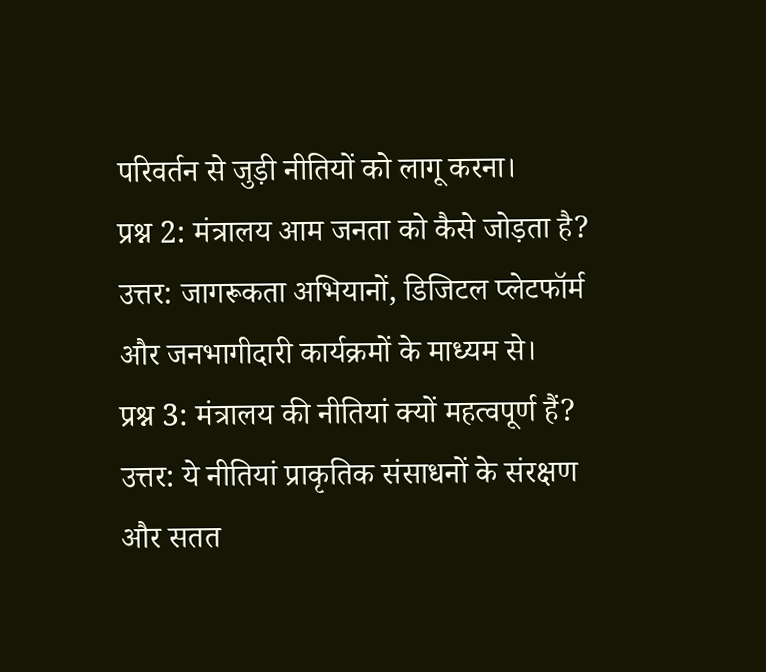परिवर्तन से जुड़ी नीतियों को लागू करना।
प्रश्न 2: मंत्रालय आम जनता को कैसे जोड़ता है?
उत्तर: जागरूकता अभियानों, डिजिटल प्लेटफॉर्म और जनभागीदारी कार्यक्रमों के माध्यम से।
प्रश्न 3: मंत्रालय की नीतियां क्यों महत्वपूर्ण हैं?
उत्तर: ये नीतियां प्राकृतिक संसाधनों के संरक्षण और सतत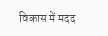विकास में मदद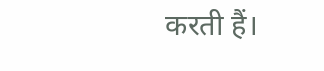करती हैं।